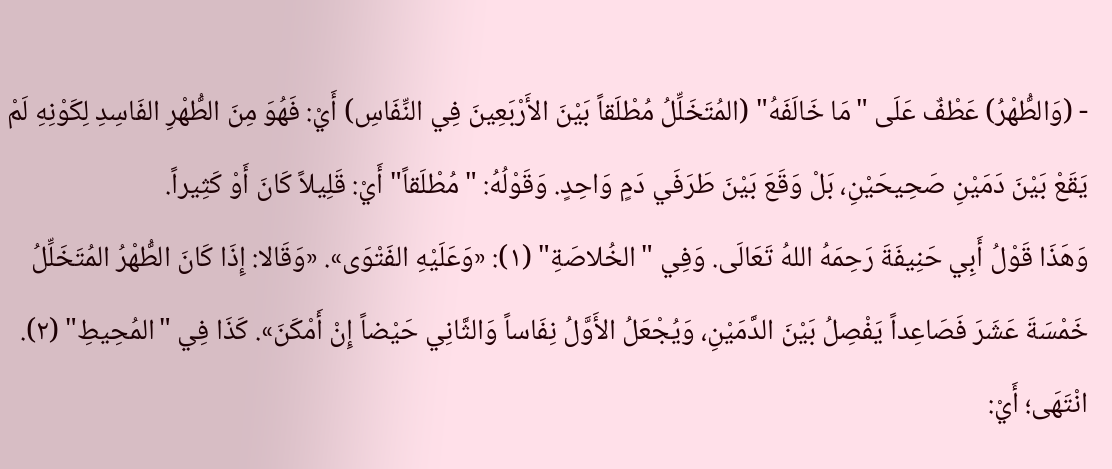- (وَالطُّهْرُ) عَطْفٌ عَلَى "مَا خَالَفَهُ" (المُتَخَلِّلُ مُطْلَقاً بَيْنَ الأَرْبَعِينَ فِي النِّفَاسِ) أَيْ: فَهُوَ مِنَ الطُّهْرِ الفَاسِدِ لِكَوْنِهِ لَمْ يَقَعْ بَيْنَ دَمَيْنِ صَحِيحَيْنِ، بَلْ وَقَعَ بَيْنَ طَرَفَي دَمٍ وَاحِدٍ. وَقَوْلُهُ: "مُطْلَقاً" أَيْ: قَلِيلاً كَانَ أَوْ كَثِيراً.
وَهَذَا قَوْلُ أَبِي حَنِيفَةَ رَحِمَهُ اللهُ تَعَالَى. وَفِي "الخُلاصَةِ" (١): «وَعَلَيْهِ الفَتْوَى». «وَقَالا: إِذَا كَانَ الطُّهْرُ المُتَخَلِّلُ خَمْسَةَ عَشَرَ فَصَاعِداً يَفْصِلُ بَيْنَ الدَّمَيْنِ، وَيُجْعَلُ الأَوَّلُ نِفَاساً وَالثَّانِي حَيْضاً إِنْ أَمْكَنَ». كَذَا فِي "المُحِيطِ" (٢). انْتَهَى؛ أَيْ: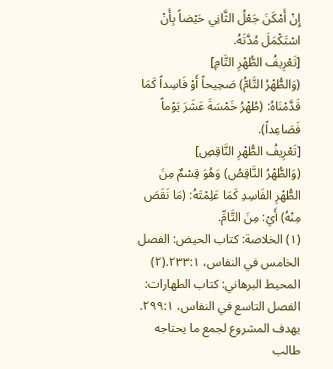إِنْ أَمْكَنَ جَعْلُ الثَّانِي حَيْضاً بِأَنْ اسْتَكْمَلَ مُدَّتَهُ.
[تَعْرِيفُ الطُّهْرِ التَّامِ]
(وَالطُّهْرُ التَّامُّ) صَحِيحاً أَوْ فَاسِداً كَمَا قَدَّمْنَاهُ: (طُهْرُ خَمْسَةَ عَشَرَ يَوْماً فَصَاعِداً).
[تَعْرِيفُ الطُّهْرِ النَّاقِصِ]
(وَالطُّهْرُ النَّاقِصُ) وَهُوَ قِسْمٌ مِنَ الطُّهْرِ الفَاسِدِ كَمَا عَلِمْتَهُ: (مَا نَقَصَ مِنْهُ) أَيْ: مِنَ التَّامِّ.
(١) الخلاصة: كتاب الحيض: الفصل الخامس في النفاس، ٢٣٣:١.(٢) المحيط البرهاني: كتاب الطهارات: الفصل التاسع في النفاس، ٢٩٩:١.
يهدف المشروع لجمع ما يحتاجه طالب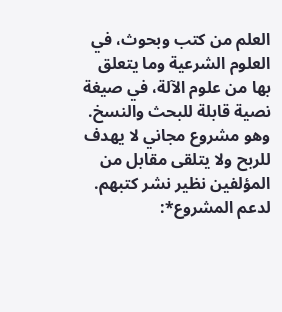العلم من كتب وبحوث، في العلوم الشرعية وما يتعلق بها من علوم الآلة، في صيغة نصية قابلة للبحث والنسخ.
وهو مشروع مجاني لا يهدف للربح ولا يتلقى مقابل من المؤلفين نظير نشر كتبهم.
لدعم المشروع*: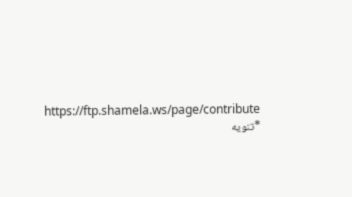https://ftp.shamela.ws/page/contribute
*تنويه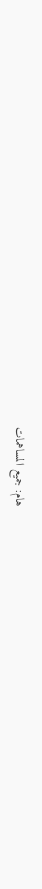هام: جميع المساهمات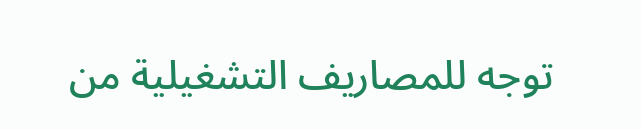توجه للمصاريف التشغيلية من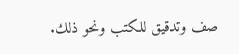صف وتدقيق للكتب ونحو ذلك.